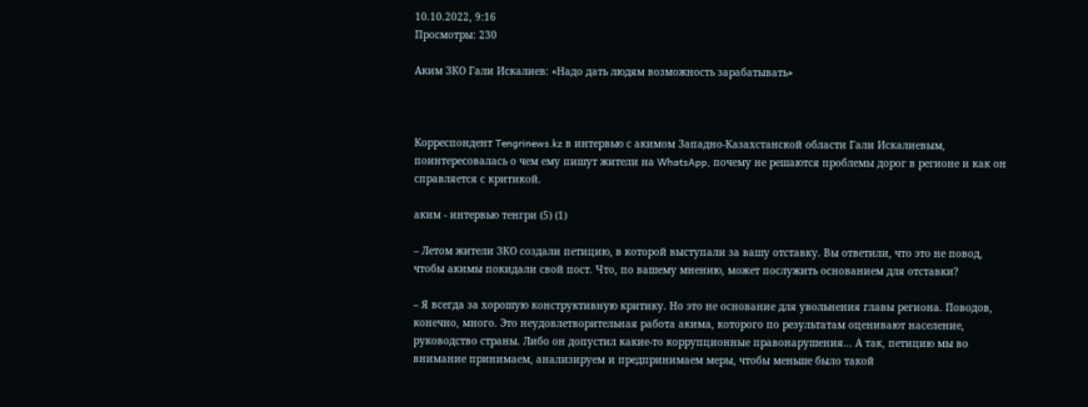10.10.2022, 9:16
Просмотры: 230

Аким ЗКО Гали Искалиев: «Надо дать людям возможность зарабатывать»



Корреспондент Tengrinews.kz в интервью с акимом Западно-Казахстанской области Гали Искалиевым, поинтересовалась о чем ему пишут жители на WhatsApp, почему не решаются проблемы дорог в регионе и как он справляется с критикой.

аким - интервью тенгри (5) (1)

– Летом жители ЗКО создали петицию, в которой выступали за вашу отставку. Вы ответили, что это не повод, чтобы акимы покидали свой пост. Что, по вашему мнению, может послужить основанием для отставки?

– Я всегда за хорошую конструктивную критику. Но это не основание для увольнения главы региона. Поводов, конечно, много. Это неудовлетворительная работа акима, которого по результатам оценивают население, руководство страны. Либо он допустил какие-то коррупционные правонарушения... А так, петицию мы во внимание принимаем, анализируем и предпринимаем меры, чтобы меньше было такой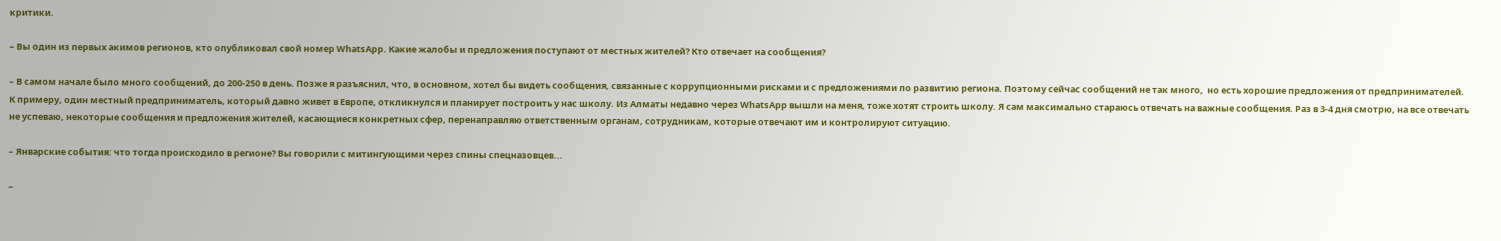критики.

– Вы один из первых акимов регионов, кто опубликовал свой номер WhatsАpp. Какие жалобы и предложения поступают от местных жителей? Кто отвечает на сообщения?

– В самом начале было много сообщений, до 200-250 в день. Позже я разъяснил, что, в основном, хотел бы видеть сообщения, связанные с коррупционными рисками и с предложениями по развитию региона. Поэтому сейчас сообщений не так много,  но есть хорошие предложения от предпринимателей. К примеру, один местный предприниматель, который давно живет в Европе, откликнулся и планирует построить у нас школу. Из Алматы недавно через WhatsАpp вышли на меня, тоже хотят строить школу. Я сам максимально стараюсь отвечать на важные сообщения. Раз в 3-4 дня смотрю, на все отвечать не успеваю, некоторые сообщения и предложения жителей, касающиеся конкретных сфер, перенаправляю ответственным органам, сотрудникам, которые отвечают им и контролируют ситуацию.

– Январские события: что тогда происходило в регионе? Вы говорили с митингующими через спины спецназовцев...

–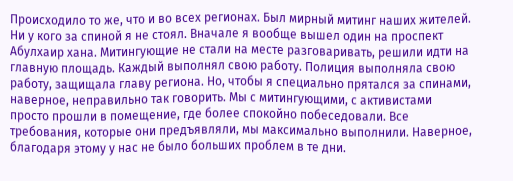Происходило то же, что и во всех регионах. Был мирный митинг наших жителей. Ни у кого за спиной я не стоял. Вначале я вообще вышел один на проспект Абулхаир хана. Митингующие не стали на месте разговаривать, решили идти на главную площадь. Каждый выполнял свою работу. Полиция выполняла свою работу, защищала главу региона. Но, чтобы я специально прятался за спинами, наверное, неправильно так говорить. Мы с митингующими, с активистами просто прошли в помещение, где более спокойно побеседовали. Все требования, которые они предъявляли, мы максимально выполнили. Наверное, благодаря этому у нас не было больших проблем в те дни.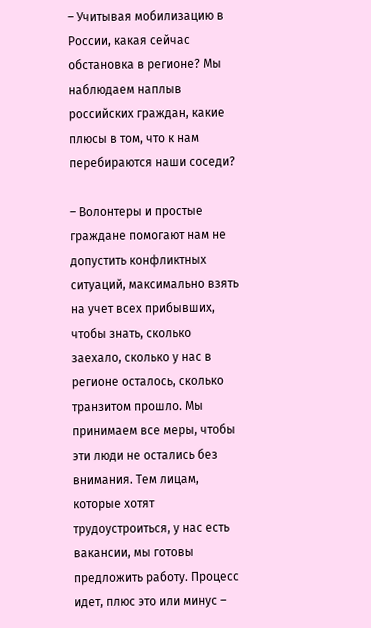– Учитывая мобилизацию в России, какая сейчас обстановка в регионе? Мы наблюдаем наплыв российских граждан, какие плюсы в том, что к нам перебираются наши соседи?

– Волонтеры и простые граждане помогают нам не допустить конфликтных ситуаций, максимально взять на учет всех прибывших, чтобы знать, сколько заехало, сколько у нас в регионе осталось, сколько транзитом прошло. Мы принимаем все меры, чтобы эти люди не остались без внимания. Тем лицам, которые хотят трудоустроиться, у нас есть вакансии, мы готовы предложить работу. Процесс идет, плюс это или минус –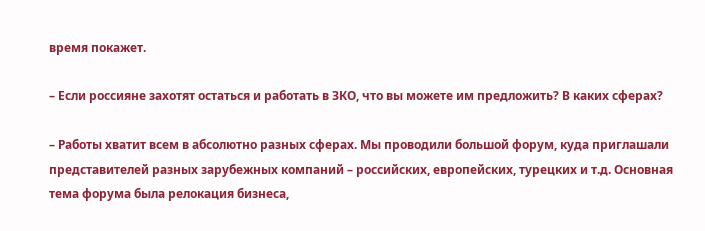время покажет.

– Если россияне захотят остаться и работать в ЗКО, что вы можете им предложить? В каких сферах?

– Работы хватит всем в абсолютно разных сферах. Мы проводили большой форум, куда приглашали представителей разных зарубежных компаний – российских, европейских, турецких и т.д. Основная тема форума была релокация бизнеса,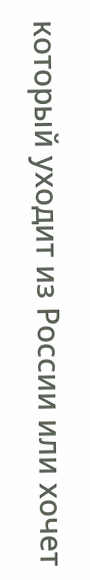который уходит из России или хочет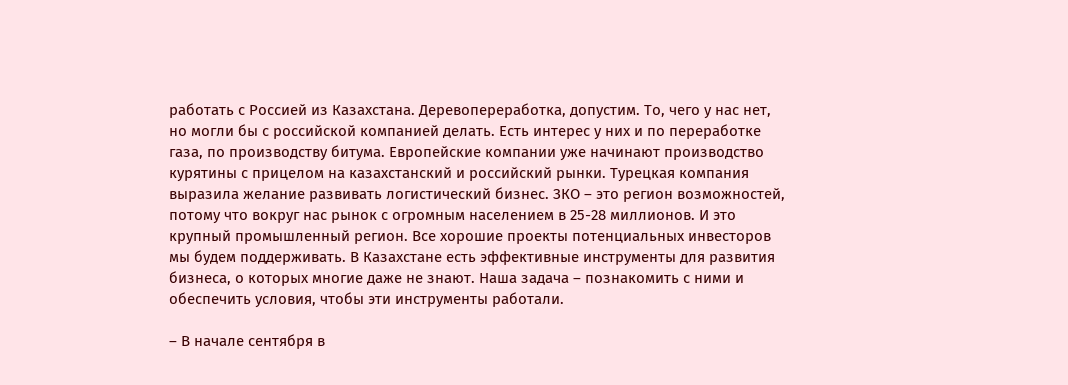работать с Россией из Казахстана. Деревопереработка, допустим. То, чего у нас нет, но могли бы с российской компанией делать. Есть интерес у них и по переработке газа, по производству битума. Европейские компании уже начинают производство курятины с прицелом на казахстанский и российский рынки. Турецкая компания выразила желание развивать логистический бизнес. ЗКО – это регион возможностей, потому что вокруг нас рынок с огромным населением в 25-28 миллионов. И это крупный промышленный регион. Все хорошие проекты потенциальных инвесторов мы будем поддерживать. В Казахстане есть эффективные инструменты для развития бизнеса, о которых многие даже не знают. Наша задача – познакомить с ними и обеспечить условия, чтобы эти инструменты работали.

– В начале сентября в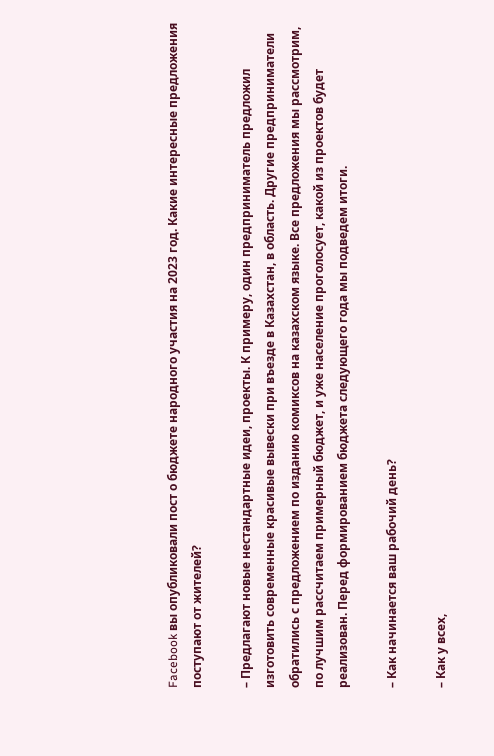Facebook вы опубликовали пост о бюджете народного участия на 2023 год. Какие интересные предложения поступают от жителей?

– Предлагают новые нестандартные идеи, проекты. К примеру, один предприниматель предложил изготовить современные красивые вывески при въезде в Казахстан, в область. Другие предприниматели обратились с предложением по изданию комиксов на казахском языке. Все предложения мы рассмотрим, по лучшим рассчитаем примерный бюджет, и уже население проголосует, какой из проектов будет реализован. Перед формированием бюджета следующего года мы подведем итоги.

– Как начинается ваш рабочий день?

– Как у всех,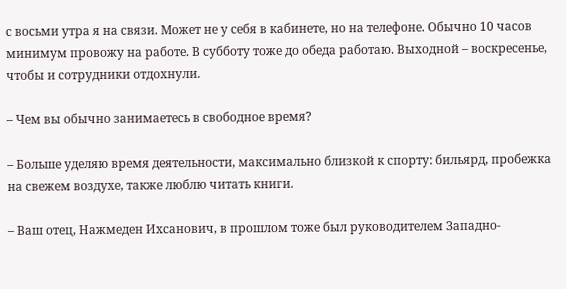с восьми утра я на связи. Может не у себя в кабинете, но на телефоне. Обычно 10 часов минимум провожу на работе. В субботу тоже до обеда работаю. Выходной – воскресенье, чтобы и сотрудники отдохнули.

– Чем вы обычно занимаетесь в свободное время?

– Больше уделяю время деятельности, максимально близкой к спорту: бильярд, пробежка на свежем воздухе, также люблю читать книги.

– Ваш отец, Нажмеден Ихсанович, в прошлом тоже был руководителем Западно-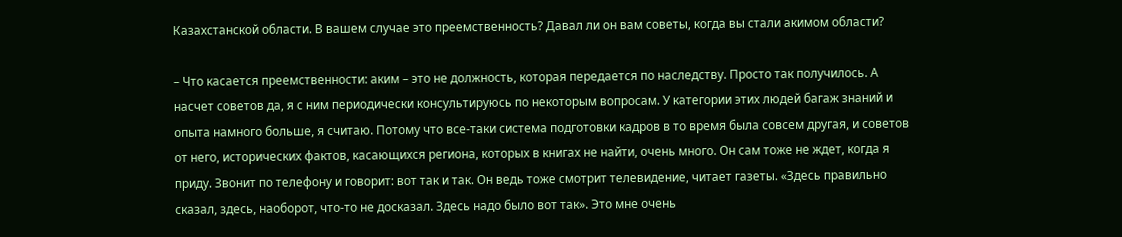Казахстанской области. В вашем случае это преемственность? Давал ли он вам советы, когда вы стали акимом области?

– Что касается преемственности: аким – это не должность, которая передается по наследству. Просто так получилось. А насчет советов да, я с ним периодически консультируюсь по некоторым вопросам. У категории этих людей багаж знаний и опыта намного больше, я считаю. Потому что все-таки система подготовки кадров в то время была совсем другая, и советов от него, исторических фактов, касающихся региона, которых в книгах не найти, очень много. Он сам тоже не ждет, когда я приду. Звонит по телефону и говорит: вот так и так. Он ведь тоже смотрит телевидение, читает газеты. «Здесь правильно сказал, здесь, наоборот, что-то не досказал. Здесь надо было вот так». Это мне очень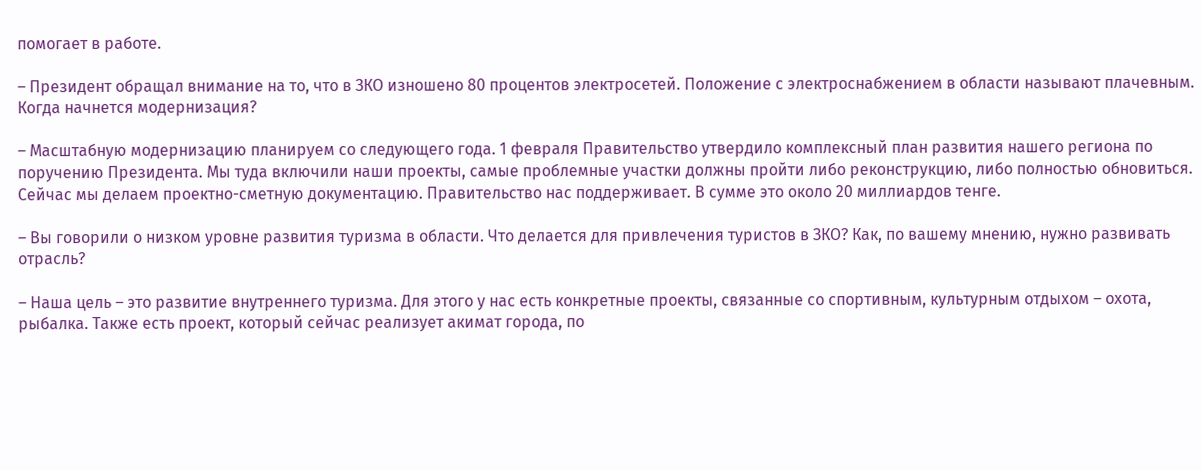помогает в работе.

– Президент обращал внимание на то, что в ЗКО изношено 80 процентов электросетей. Положение с электроснабжением в области называют плачевным. Когда начнется модернизация?

– Масштабную модернизацию планируем со следующего года. 1 февраля Правительство утвердило комплексный план развития нашего региона по поручению Президента. Мы туда включили наши проекты, самые проблемные участки должны пройти либо реконструкцию, либо полностью обновиться. Сейчас мы делаем проектно-сметную документацию. Правительство нас поддерживает. В сумме это около 20 миллиардов тенге.

– Вы говорили о низком уровне развития туризма в области. Что делается для привлечения туристов в ЗКО? Как, по вашему мнению, нужно развивать отрасль?

– Наша цель – это развитие внутреннего туризма. Для этого у нас есть конкретные проекты, связанные со спортивным, культурным отдыхом – охота, рыбалка. Также есть проект, который сейчас реализует акимат города, по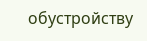обустройству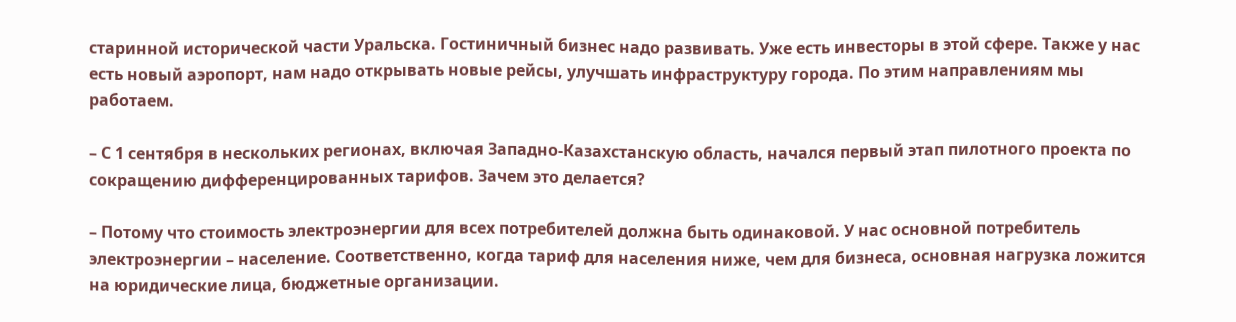старинной исторической части Уральска. Гостиничный бизнес надо развивать. Уже есть инвесторы в этой сфере. Также у нас есть новый аэропорт, нам надо открывать новые рейсы, улучшать инфраструктуру города. По этим направлениям мы работаем.

– С 1 сентября в нескольких регионах, включая Западно-Казахстанскую область, начался первый этап пилотного проекта по сокращению дифференцированных тарифов. Зачем это делается?

– Потому что стоимость электроэнергии для всех потребителей должна быть одинаковой. У нас основной потребитель электроэнергии – население. Соответственно, когда тариф для населения ниже, чем для бизнеса, основная нагрузка ложится на юридические лица, бюджетные организации.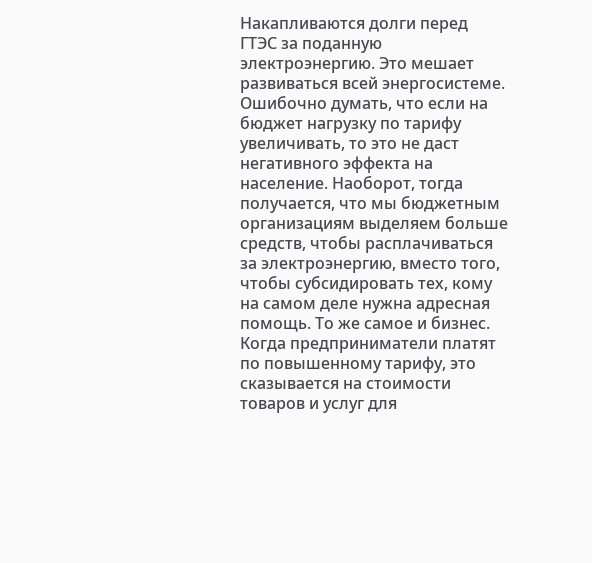Накапливаются долги перед ГТЭС за поданную электроэнергию. Это мешает развиваться всей энергосистеме. Ошибочно думать, что если на бюджет нагрузку по тарифу увеличивать, то это не даст негативного эффекта на население. Наоборот, тогда получается, что мы бюджетным организациям выделяем больше средств, чтобы расплачиваться за электроэнергию, вместо того, чтобы субсидировать тех, кому на самом деле нужна адресная помощь. То же самое и бизнес. Когда предприниматели платят по повышенному тарифу, это сказывается на стоимости товаров и услуг для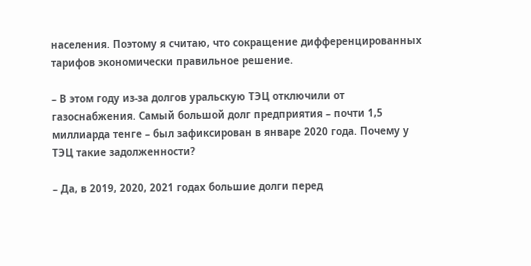населения. Поэтому я считаю, что сокращение дифференцированных тарифов экономически правильное решение.

– В этом году из-за долгов уральскую ТЭЦ отключили от газоснабжения. Самый большой долг предприятия – почти 1,5 миллиарда тенге – был зафиксирован в январе 2020 года. Почему у ТЭЦ такие задолженности?

– Да, в 2019, 2020, 2021 годах большие долги перед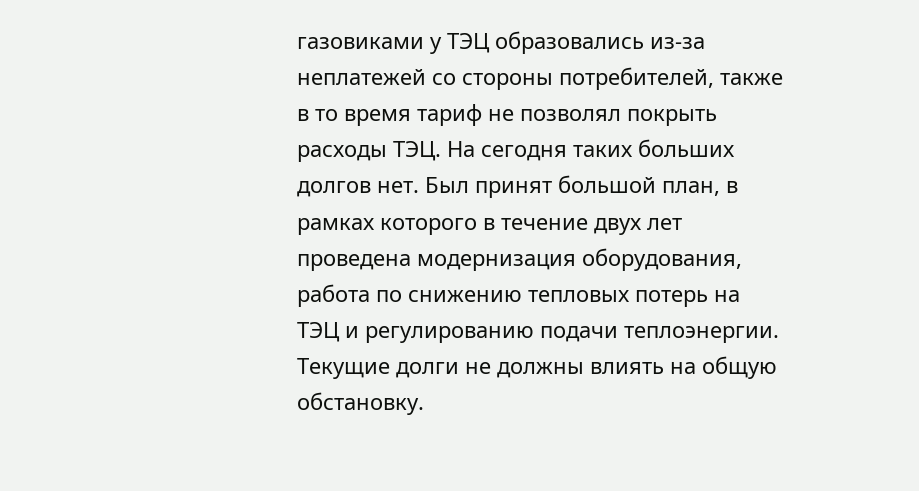газовиками у ТЭЦ образовались из-за неплатежей со стороны потребителей, также в то время тариф не позволял покрыть расходы ТЭЦ. На сегодня таких больших долгов нет. Был принят большой план, в рамках которого в течение двух лет проведена модернизация оборудования, работа по снижению тепловых потерь на ТЭЦ и регулированию подачи теплоэнергии. Текущие долги не должны влиять на общую обстановку.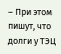– При этом пишут, что долги у ТЭЦ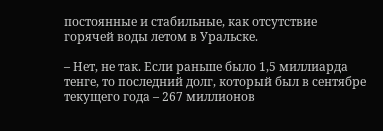постоянные и стабильные, как отсутствие горячей воды летом в Уральске.

– Нет, не так. Если раньше было 1,5 миллиарда тенге, то последний долг, который был в сентябре текущего года – 267 миллионов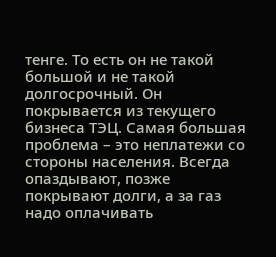тенге. То есть он не такой большой и не такой долгосрочный. Он покрывается из текущего бизнеса ТЭЦ. Самая большая проблема – это неплатежи со стороны населения. Всегда опаздывают, позже покрывают долги, а за газ надо оплачивать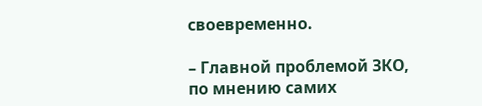своевременно.

– Главной проблемой ЗКО, по мнению самих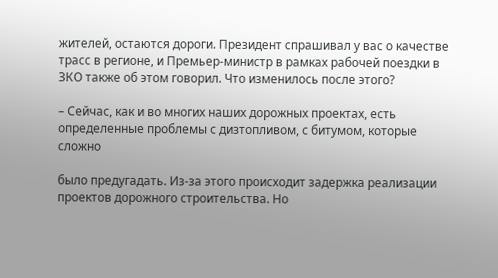жителей, остаются дороги. Президент спрашивал у вас о качестве трасс в регионе, и Премьер-министр в рамках рабочей поездки в ЗКО также об этом говорил. Что изменилось после этого?

– Сейчас, как и во многих наших дорожных проектах, есть определенные проблемы с дизтопливом, с битумом, которые сложно

было предугадать. Из-за этого происходит задержка реализации проектов дорожного строительства. Но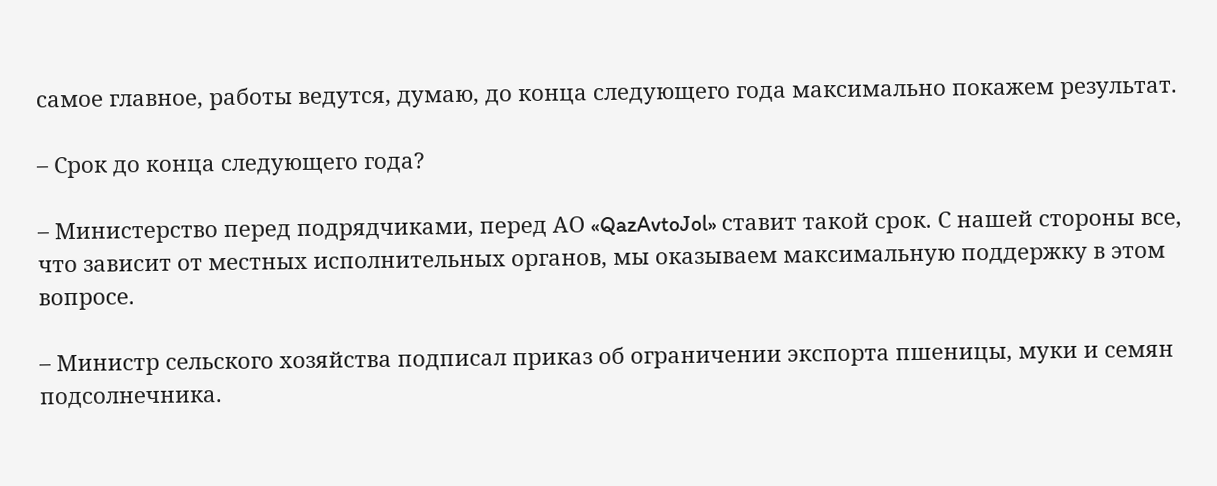самое главное, работы ведутся, думаю, до конца следующего года максимально покажем результат.

– Срок до конца следующего года?

– Министерство перед подрядчиками, перед АО «QazAvtoJol» ставит такой срок. С нашей стороны все, что зависит от местных исполнительных органов, мы оказываем максимальную поддержку в этом вопросе.

– Министр сельского хозяйства подписал приказ об ограничении экспорта пшеницы, муки и семян подсолнечника.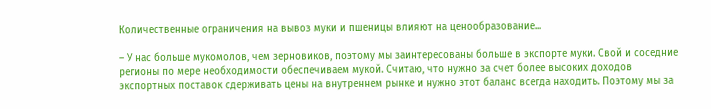Количественные ограничения на вывоз муки и пшеницы влияют на ценообразование...

– У нас больше мукомолов, чем зерновиков, поэтому мы заинтересованы больше в экспорте муки. Свой и соседние регионы по мере необходимости обеспечиваем мукой. Считаю, что нужно за счет более высоких доходов экспортных поставок сдерживать цены на внутреннем рынке и нужно этот баланс всегда находить. Поэтому мы за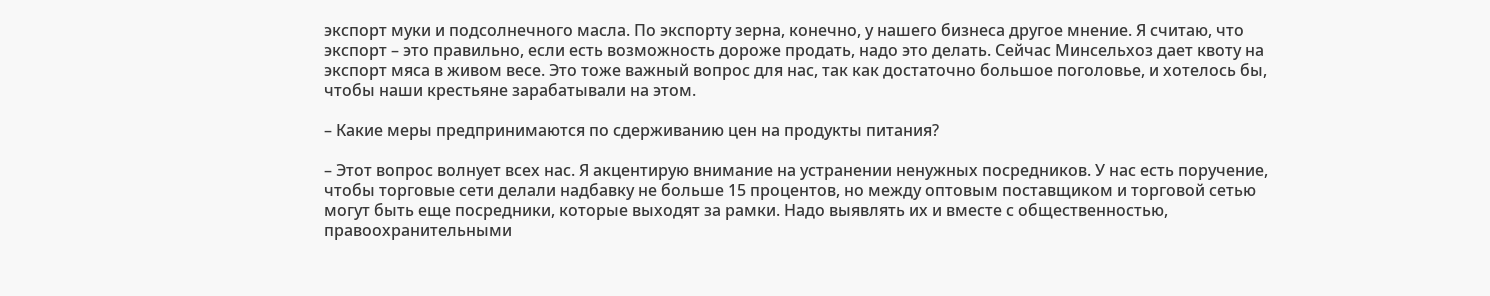экспорт муки и подсолнечного масла. По экспорту зерна, конечно, у нашего бизнеса другое мнение. Я считаю, что экспорт – это правильно, если есть возможность дороже продать, надо это делать. Сейчас Минсельхоз дает квоту на экспорт мяса в живом весе. Это тоже важный вопрос для нас, так как достаточно большое поголовье, и хотелось бы, чтобы наши крестьяне зарабатывали на этом.

– Какие меры предпринимаются по сдерживанию цен на продукты питания?

– Этот вопрос волнует всех нас. Я акцентирую внимание на устранении ненужных посредников. У нас есть поручение, чтобы торговые сети делали надбавку не больше 15 процентов, но между оптовым поставщиком и торговой сетью могут быть еще посредники, которые выходят за рамки. Надо выявлять их и вместе с общественностью, правоохранительными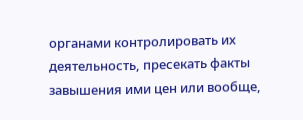органами контролировать их деятельность, пресекать факты завышения ими цен или вообще,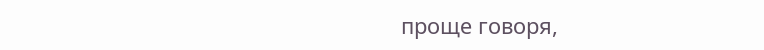проще говоря,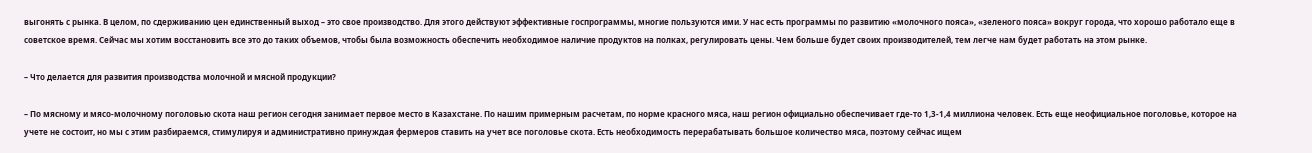выгонять с рынка. В целом, по сдерживанию цен единственный выход – это свое производство. Для этого действуют эффективные госпрограммы, многие пользуются ими. У нас есть программы по развитию «молочного пояса», «зеленого пояса» вокруг города, что хорошо работало еще в советское время. Сейчас мы хотим восстановить все это до таких объемов, чтобы была возможность обеспечить необходимое наличие продуктов на полках, регулировать цены. Чем больше будет своих производителей, тем легче нам будет работать на этом рынке.

– Что делается для развития производства молочной и мясной продукции?

– По мясному и мясо-молочному поголовью скота наш регион сегодня занимает первое место в Казахстане. По нашим примерным расчетам, по норме красного мяса, наш регион официально обеспечивает где-то 1,3-1,4 миллиона человек. Есть еще неофициальное поголовье, которое на учете не состоит, но мы с этим разбираемся, стимулируя и административно принуждая фермеров ставить на учет все поголовье скота. Есть необходимость перерабатывать большое количество мяса, поэтому сейчас ищем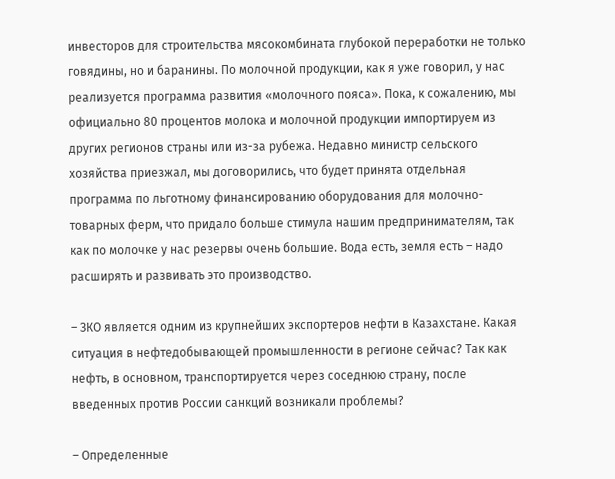инвесторов для строительства мясокомбината глубокой переработки не только говядины, но и баранины. По молочной продукции, как я уже говорил, у нас реализуется программа развития «молочного пояса». Пока, к сожалению, мы официально 80 процентов молока и молочной продукции импортируем из других регионов страны или из-за рубежа. Недавно министр сельского хозяйства приезжал, мы договорились, что будет принята отдельная программа по льготному финансированию оборудования для молочно-товарных ферм, что придало больше стимула нашим предпринимателям, так как по молочке у нас резервы очень большие. Вода есть, земля есть – надо расширять и развивать это производство.

– ЗКО является одним из крупнейших экспортеров нефти в Казахстане. Какая ситуация в нефтедобывающей промышленности в регионе сейчас? Так как нефть, в основном, транспортируется через соседнюю страну, после введенных против России санкций возникали проблемы?

– Определенные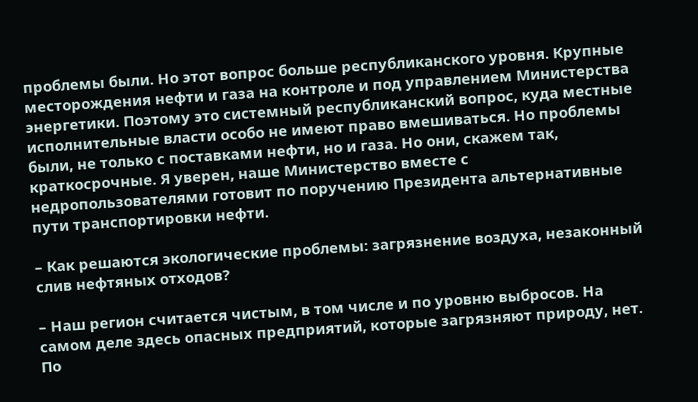проблемы были. Но этот вопрос больше республиканского уровня. Крупные месторождения нефти и газа на контроле и под управлением Министерства энергетики. Поэтому это системный республиканский вопрос, куда местные исполнительные власти особо не имеют право вмешиваться. Но проблемы были, не только с поставками нефти, но и газа. Но они, скажем так, краткосрочные. Я уверен, наше Министерство вместе с недропользователями готовит по поручению Президента альтернативные пути транспортировки нефти.

– Как решаются экологические проблемы: загрязнение воздуха, незаконный слив нефтяных отходов?

– Наш регион считается чистым, в том числе и по уровню выбросов. На самом деле здесь опасных предприятий, которые загрязняют природу, нет. По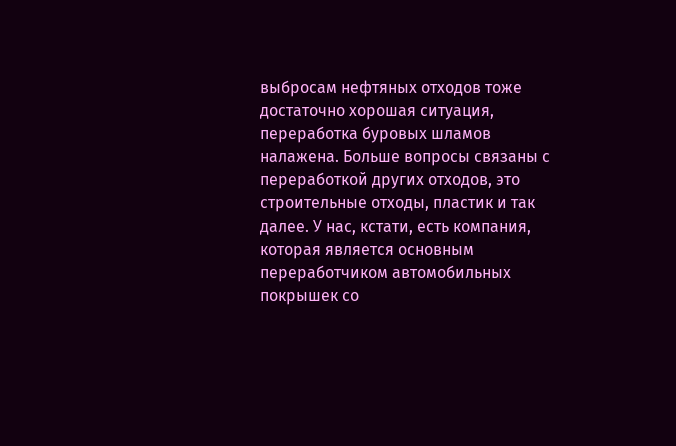выбросам нефтяных отходов тоже достаточно хорошая ситуация, переработка буровых шламов налажена. Больше вопросы связаны с переработкой других отходов, это строительные отходы, пластик и так далее. У нас, кстати, есть компания, которая является основным переработчиком автомобильных покрышек со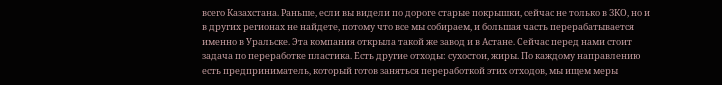всего Казахстана. Раньше, если вы видели по дороге старые покрышки, сейчас не только в ЗКО, но и в других регионах не найдете, потому что все мы собираем, и большая часть перерабатывается именно в Уральске. Эта компания открыла такой же завод и в Астане. Сейчас перед нами стоит задача по переработке пластика. Есть другие отходы: сухостои, жиры. По каждому направлению есть предприниматель, который готов заняться переработкой этих отходов, мы ищем меры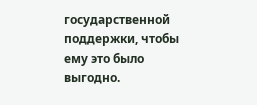государственной поддержки, чтобы ему это было выгодно.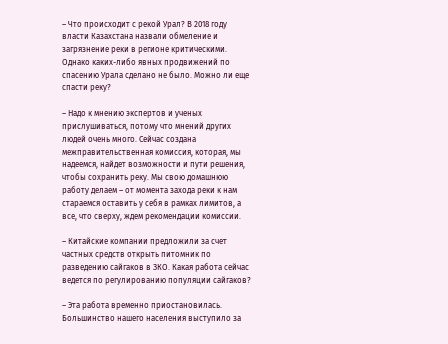– Что происходит с рекой Урал? В 2018 году власти Казахстана назвали обмеление и загрязнение реки в регионе критическими. Однако каких-либо явных продвижений по спасению Урала сделано не было. Можно ли еще спасти реку?

– Надо к мнению экспертов и ученых прислушиваться, потому что мнений других людей очень много. Сейчас создана межправительственная комиссия, которая, мы надеемся, найдет возможности и пути решения, чтобы сохранить реку. Мы свою домашнюю работу делаем – от момента захода реки к нам стараемся оставить у себя в рамках лимитов, а все, что сверху, ждем рекомендации комиссии.

– Китайские компании предложили за счет частных средств открыть питомник по разведению сайгаков в ЗКО. Какая работа сейчас ведется по регулированию популяции сайгаков?

– Эта работа временно приостановилась. Большинство нашего населения выступило за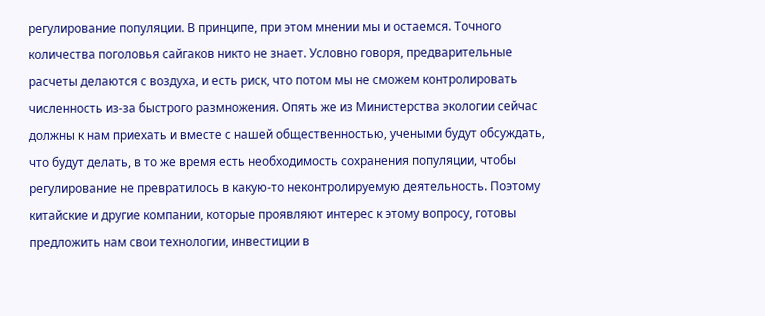регулирование популяции. В принципе, при этом мнении мы и остаемся. Точного количества поголовья сайгаков никто не знает. Условно говоря, предварительные расчеты делаются с воздуха, и есть риск, что потом мы не сможем контролировать численность из-за быстрого размножения. Опять же из Министерства экологии сейчас должны к нам приехать и вместе с нашей общественностью, учеными будут обсуждать, что будут делать, в то же время есть необходимость сохранения популяции, чтобы регулирование не превратилось в какую-то неконтролируемую деятельность. Поэтому китайские и другие компании, которые проявляют интерес к этому вопросу, готовы предложить нам свои технологии, инвестиции в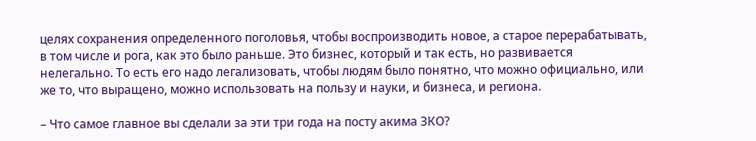целях сохранения определенного поголовья, чтобы воспроизводить новое, а старое перерабатывать, в том числе и рога, как это было раньше. Это бизнес, который и так есть, но развивается нелегально. То есть его надо легализовать, чтобы людям было понятно, что можно официально, или же то, что выращено, можно использовать на пользу и науки, и бизнеса, и региона.

– Что самое главное вы сделали за эти три года на посту акима ЗКО?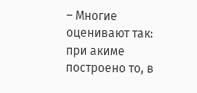– Многие оценивают так: при акиме построено то, в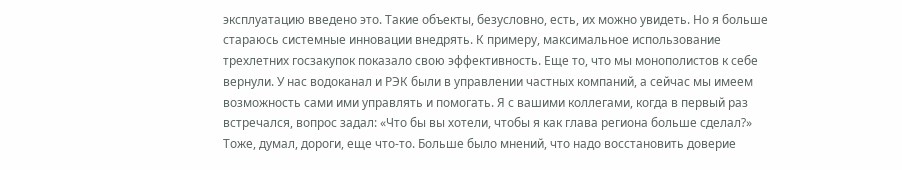эксплуатацию введено это. Такие объекты, безусловно, есть, их можно увидеть. Но я больше стараюсь системные инновации внедрять. К примеру, максимальное использование трехлетних госзакупок показало свою эффективность. Еще то, что мы монополистов к себе вернули. У нас водоканал и РЭК были в управлении частных компаний, а сейчас мы имеем возможность сами ими управлять и помогать. Я с вашими коллегами, когда в первый раз встречался, вопрос задал: «Что бы вы хотели, чтобы я как глава региона больше сделал?» Тоже, думал, дороги, еще что-то. Больше было мнений, что надо восстановить доверие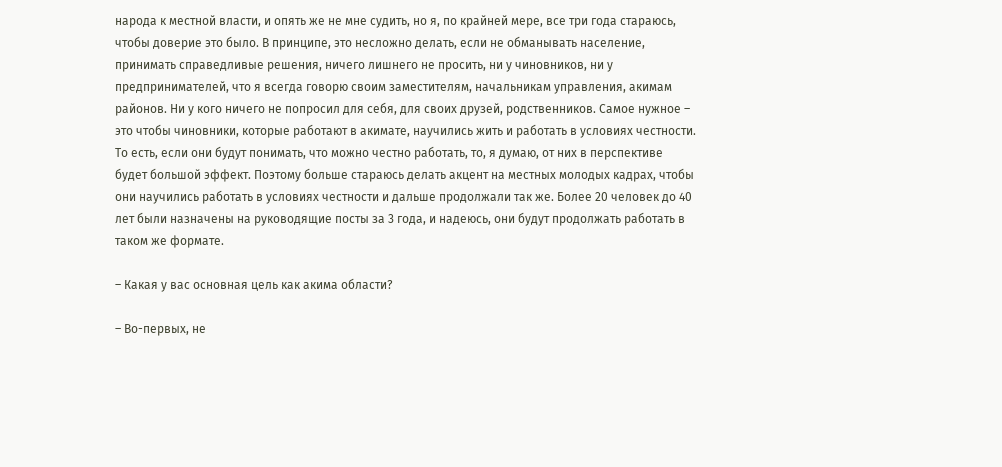народа к местной власти, и опять же не мне судить, но я, по крайней мере, все три года стараюсь, чтобы доверие это было. В принципе, это несложно делать, если не обманывать население, принимать справедливые решения, ничего лишнего не просить, ни у чиновников, ни у предпринимателей, что я всегда говорю своим заместителям, начальникам управления, акимам районов. Ни у кого ничего не попросил для себя, для своих друзей, родственников. Самое нужное – это чтобы чиновники, которые работают в акимате, научились жить и работать в условиях честности. То есть, если они будут понимать, что можно честно работать, то, я думаю, от них в перспективе будет большой эффект. Поэтому больше стараюсь делать акцент на местных молодых кадрах, чтобы они научились работать в условиях честности и дальше продолжали так же. Более 20 человек до 40 лет были назначены на руководящие посты за 3 года, и надеюсь, они будут продолжать работать в таком же формате.

– Какая у вас основная цель как акима области?

– Во-первых, не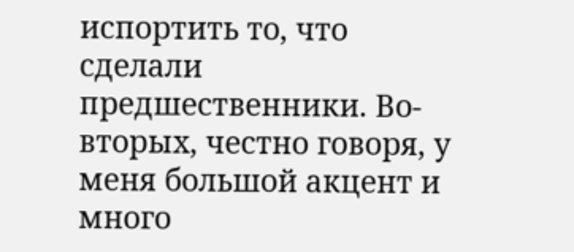испортить то, что сделали предшественники. Во-вторых, честно говоря, у меня большой акцент и много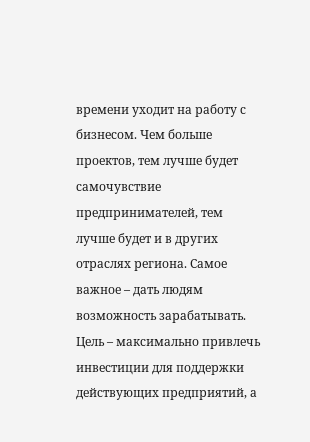времени уходит на работу с бизнесом. Чем больше проектов, тем лучше будет самочувствие предпринимателей, тем лучше будет и в других отраслях региона. Самое важное – дать людям возможность зарабатывать. Цель – максимально привлечь инвестиции для поддержки действующих предприятий, а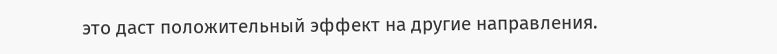это даст положительный эффект на другие направления.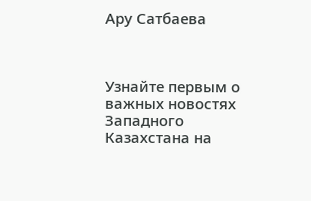Ару Сатбаева



Узнайте первым о важных новостях Западного Казахстана на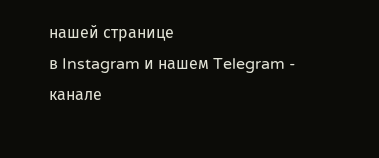нашей странице
в Instagram и нашем Telegram - канале